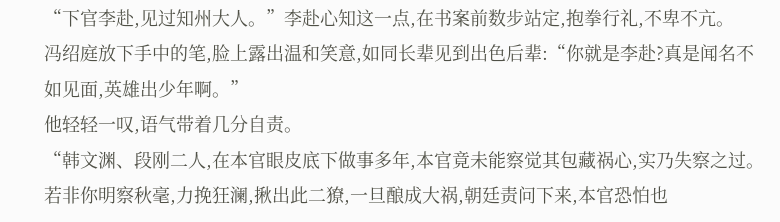“下官李赴,见过知州大人。”李赴心知这一点,在书案前数步站定,抱拳行礼,不卑不亢。
冯绍庭放下手中的笔,脸上露出温和笑意,如同长辈见到出色后辈:“你就是李赴?真是闻名不如见面,英雄出少年啊。”
他轻轻一叹,语气带着几分自责。
“韩文渊、段刚二人,在本官眼皮底下做事多年,本官竟未能察觉其包藏祸心,实乃失察之过。
若非你明察秋毫,力挽狂澜,揪出此二獠,一旦酿成大祸,朝廷责问下来,本官恐怕也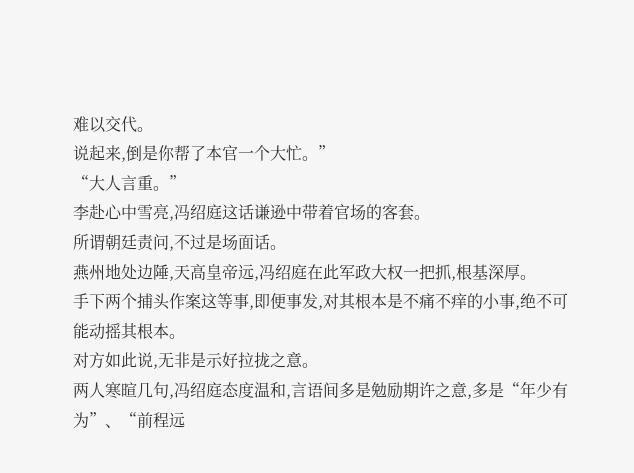难以交代。
说起来,倒是你帮了本官一个大忙。”
“大人言重。”
李赴心中雪亮,冯绍庭这话谦逊中带着官场的客套。
所谓朝廷责问,不过是场面话。
燕州地处边陲,天高皇帝远,冯绍庭在此军政大权一把抓,根基深厚。
手下两个捕头作案这等事,即便事发,对其根本是不痛不痒的小事,绝不可能动摇其根本。
对方如此说,无非是示好拉拢之意。
两人寒暄几句,冯绍庭态度温和,言语间多是勉励期许之意,多是“年少有为”、“前程远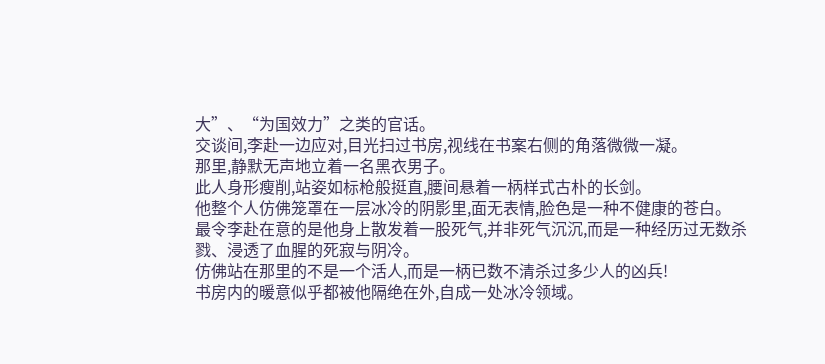大”、“为国效力”之类的官话。
交谈间,李赴一边应对,目光扫过书房,视线在书案右侧的角落微微一凝。
那里,静默无声地立着一名黑衣男子。
此人身形瘦削,站姿如标枪般挺直,腰间悬着一柄样式古朴的长剑。
他整个人仿佛笼罩在一层冰冷的阴影里,面无表情,脸色是一种不健康的苍白。
最令李赴在意的是他身上散发着一股死气,并非死气沉沉,而是一种经历过无数杀戮、浸透了血腥的死寂与阴冷。
仿佛站在那里的不是一个活人,而是一柄已数不清杀过多少人的凶兵!
书房内的暖意似乎都被他隔绝在外,自成一处冰冷领域。